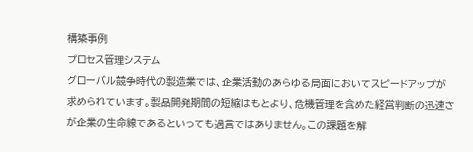構築事例
プロセス管理システム
グローバル競争時代の製造業では、企業活動のあらゆる局面においてスピードアップが求められています。製品開発期間の短縮はもとより、危機管理を含めた経営判断の迅速さが企業の生命線であるといっても過言ではありません。この課題を解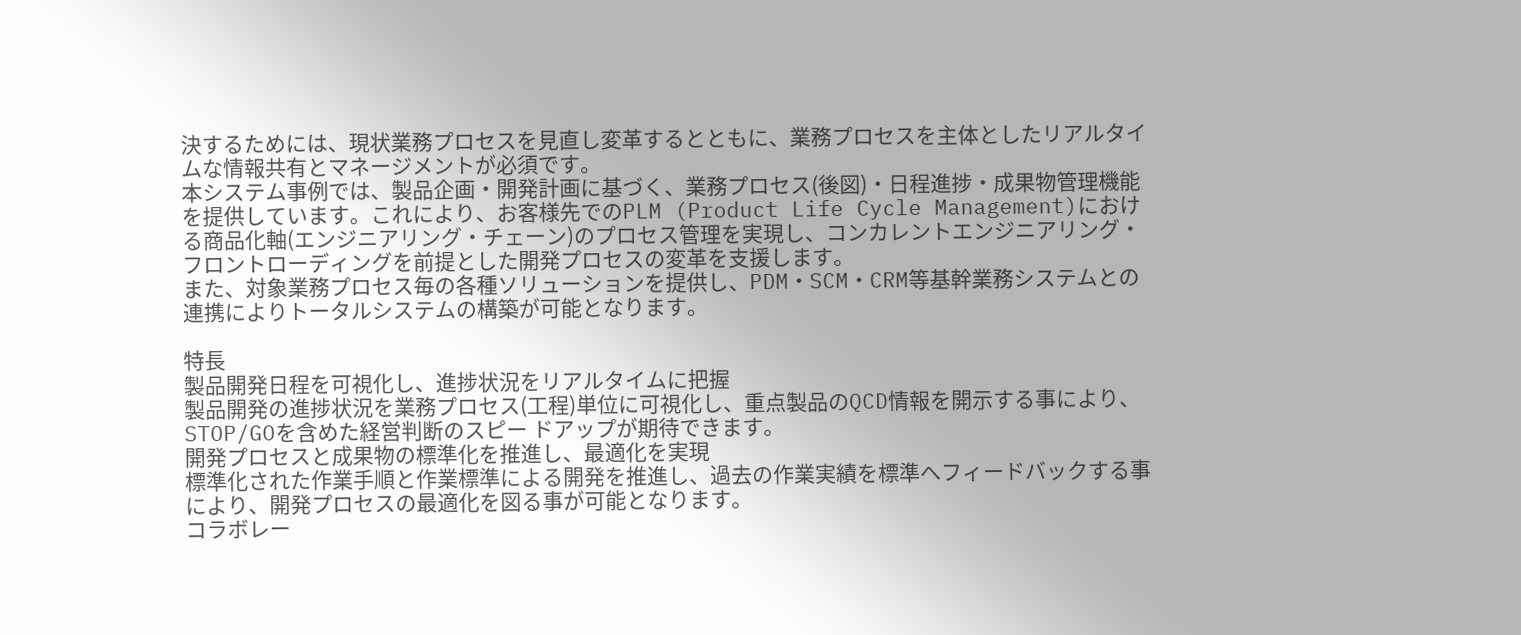決するためには、現状業務プロセスを見直し変革するとともに、業務プロセスを主体としたリアルタイムな情報共有とマネージメントが必須です。
本システム事例では、製品企画・開発計画に基づく、業務プロセス(後図)・日程進捗・成果物管理機能を提供しています。これにより、お客様先でのPLM (Product Life Cycle Management)における商品化軸(エンジニアリング・チェーン)のプロセス管理を実現し、コンカレントエンジニアリング・フロントローディングを前提とした開発プロセスの変革を支援します。
また、対象業務プロセス毎の各種ソリューションを提供し、PDM・SCM・CRM等基幹業務システムとの連携によりトータルシステムの構築が可能となります。

特長
製品開発日程を可視化し、進捗状況をリアルタイムに把握
製品開発の進捗状況を業務プロセス(工程)単位に可視化し、重点製品のQCD情報を開示する事により、STOP/GOを含めた経営判断のスピー ドアップが期待できます。
開発プロセスと成果物の標準化を推進し、最適化を実現
標準化された作業手順と作業標準による開発を推進し、過去の作業実績を標準へフィードバックする事により、開発プロセスの最適化を図る事が可能となります。
コラボレー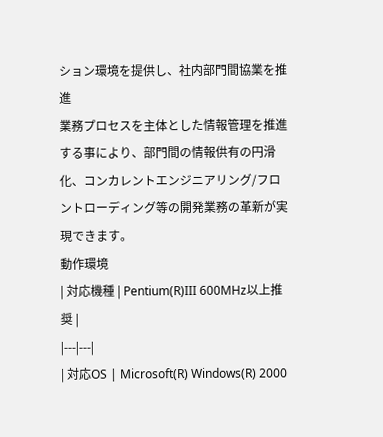ション環境を提供し、社内部門間協業を推進
業務プロセスを主体とした情報管理を推進する事により、部門間の情報供有の円滑化、コンカレントエンジニアリング/フロントローディング等の開発業務の革新が実現できます。
動作環境
| 対応機種 | Pentium(R)III 600MHz以上推奨 |
|---|---|
| 対応OS | Microsoft(R) Windows(R) 2000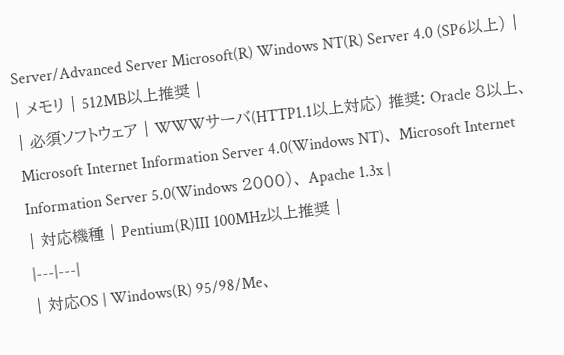Server/Advanced Server Microsoft(R) Windows NT(R) Server 4.0 (SP6以上) |
| メモリ | 512MB以上推奨 |
| 必須ソフトウェア | WWWサーバ(HTTP1.1以上対応) 推奨: Oracle 8以上、 Microsoft Internet Information Server 4.0(Windows NT)、 Microsoft Internet Information Server 5.0(Windows 2000)、 Apache 1.3x |
| 対応機種 | Pentium(R)III 100MHz以上推奨 |
|---|---|
| 対応OS | Windows(R) 95/98/Me、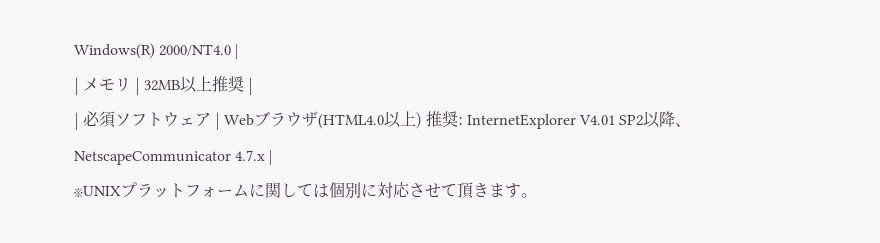Windows(R) 2000/NT4.0 |
| メモリ | 32MB以上推奨 |
| 必須ソフトウェア | Webブラウザ(HTML4.0以上) 推奨: InternetExplorer V4.01 SP2以降、NetscapeCommunicator 4.7.x |
※UNIXプラットフォームに関しては個別に対応させて頂きます。